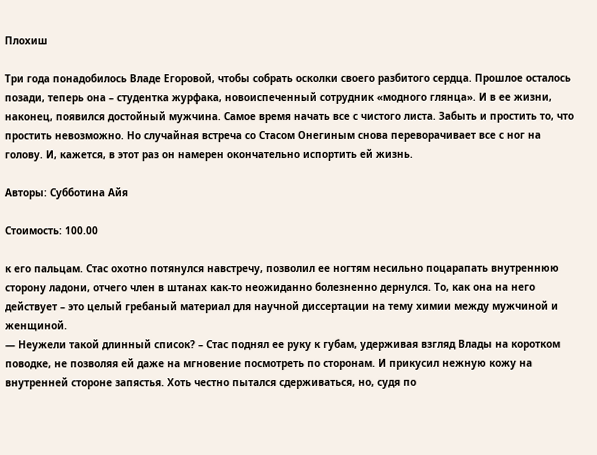Плохиш

Три года понадобилось Владе Егоровой, чтобы собрать осколки своего разбитого сердца. Прошлое осталось позади, теперь она – студентка журфака, новоиспеченный сотрудник «модного глянца». И в ее жизни, наконец, появился достойный мужчина. Самое время начать все с чистого листа. Забыть и простить то, что простить невозможно. Но случайная встреча со Стасом Онегиным снова переворачивает все с ног на голову. И, кажется, в этот раз он намерен окончательно испортить ей жизнь.

Авторы: Субботина Айя

Стоимость: 100.00

к его пальцам. Стас охотно потянулся навстречу, позволил ее ногтям несильно поцарапать внутреннюю сторону ладони, отчего член в штанах как-то неожиданно болезненно дернулся. То, как она на него действует – это целый гребаный материал для научной диссертации на тему химии между мужчиной и женщиной.
— Неужели такой длинный список? – Стас поднял ее руку к губам, удерживая взгляд Влады на коротком поводке, не позволяя ей даже на мгновение посмотреть по сторонам. И прикусил нежную кожу на внутренней стороне запястья. Хоть честно пытался сдерживаться, но, судя по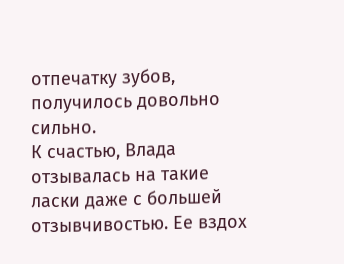отпечатку зубов, получилось довольно сильно.
К счастью, Влада отзывалась на такие ласки даже с большей отзывчивостью. Ее вздох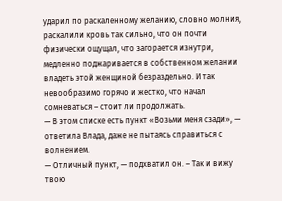ударил по раскаленному желанию, словно молния, раскалили кровь так сильно, что он почти физически ощущал, что загорается изнутри, медленно поджаривается в собственном желании владеть этой женщиной безраздельно. И так невообразимо горячо и жестко, что начал сомневаться – стоит ли продолжать.
— В этом списке есть пункт «Возьми меня сзади», — ответила Влада, даже не пытаясь справиться с волнением.
— Отличный пункт, — подхватил он. – Так и вижу твою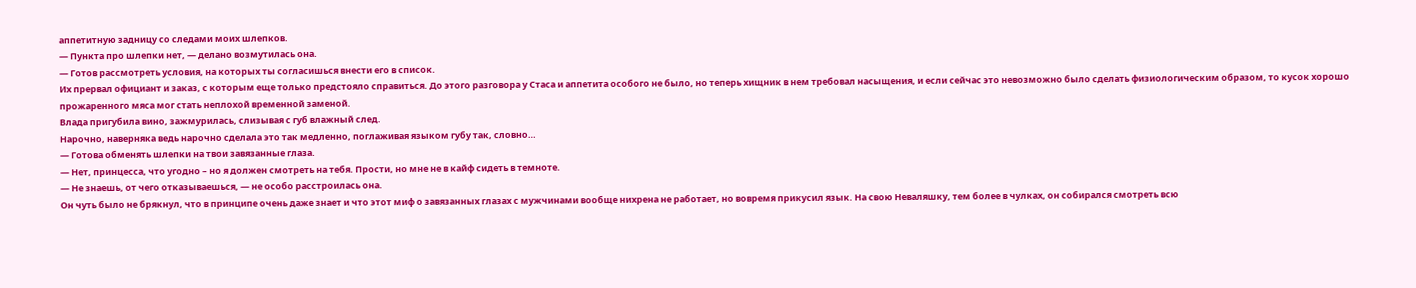аппетитную задницу со следами моих шлепков.
— Пункта про шлепки нет, — делано возмутилась она.
— Готов рассмотреть условия, на которых ты согласишься внести его в список.
Их прервал официант и заказ, с которым еще только предстояло справиться. До этого разговора у Стаса и аппетита особого не было, но теперь хищник в нем требовал насыщения, и если сейчас это невозможно было сделать физиологическим образом, то кусок хорошо прожаренного мяса мог стать неплохой временной заменой.
Влада пригубила вино, зажмурилась, слизывая с губ влажный след.
Нарочно, наверняка ведь нарочно сделала это так медленно, поглаживая языком губу так, словно…
— Готова обменять шлепки на твои завязанные глаза.
— Нет, принцесса, что угодно – но я должен смотреть на тебя. Прости, но мне не в кайф сидеть в темноте.
— Не знаешь, от чего отказываешься, — не особо расстроилась она.
Он чуть было не брякнул, что в принципе очень даже знает и что этот миф о завязанных глазах с мужчинами вообще нихрена не работает, но вовремя прикусил язык. На свою Неваляшку, тем более в чулках, он собирался смотреть всю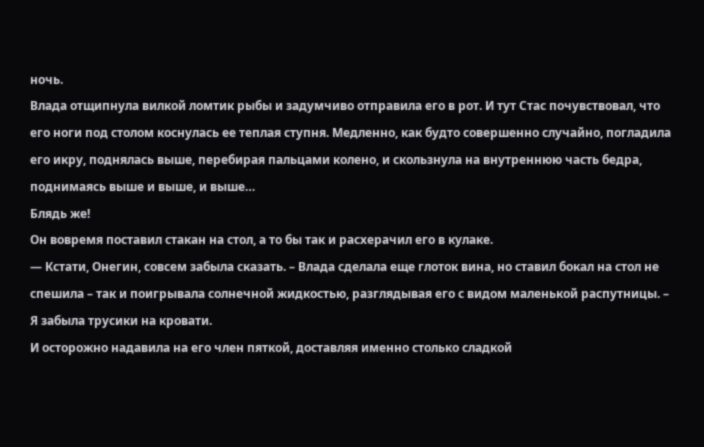ночь.
Влада отщипнула вилкой ломтик рыбы и задумчиво отправила его в рот. И тут Стас почувствовал, что его ноги под столом коснулась ее теплая ступня. Медленно, как будто совершенно случайно, погладила его икру, поднялась выше, перебирая пальцами колено, и скользнула на внутреннюю часть бедра, поднимаясь выше и выше, и выше…
Блядь же!
Он вовремя поставил стакан на стол, а то бы так и расхерачил его в кулаке.
— Кстати, Онегин, совсем забыла сказать. – Влада сделала еще глоток вина, но ставил бокал на стол не спешила – так и поигрывала солнечной жидкостью, разглядывая его с видом маленькой распутницы. – Я забыла трусики на кровати.
И осторожно надавила на его член пяткой, доставляя именно столько сладкой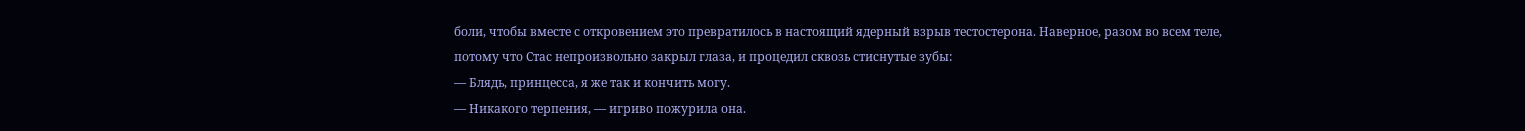боли, чтобы вместе с откровением это превратилось в настоящий ядерный взрыв тестостерона. Наверное, разом во всем теле, потому что Стас непроизвольно закрыл глаза, и процедил сквозь стиснутые зубы:
— Блядь, принцесса, я же так и кончить могу.
— Никакого терпения, — игриво пожурила она.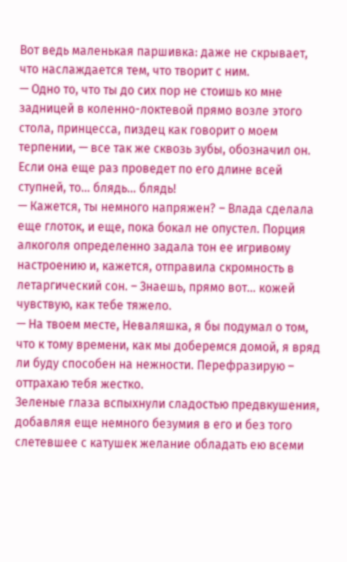Вот ведь маленькая паршивка: даже не скрывает, что наслаждается тем, что творит с ним.
— Одно то, что ты до сих пор не стоишь ко мне задницей в коленно-локтевой прямо возле этого стола, принцесса, пиздец как говорит о моем терпении, — все так же сквозь зубы, обозначил он. Если она еще раз проведет по его длине всей ступней, то… блядь… блядь!
— Кажется, ты немного напряжен? – Влада сделала еще глоток, и еще, пока бокал не опустел. Порция алкоголя определенно задала тон ее игривому настроению и, кажется, отправила скромность в летаргический сон. – Знаешь, прямо вот… кожей чувствую, как тебе тяжело.
— На твоем месте, Неваляшка, я бы подумал о том, что к тому времени, как мы доберемся домой, я вряд ли буду способен на нежности. Перефразирую – оттрахаю тебя жестко.
Зеленые глаза вспыхнули сладостью предвкушения, добавляя еще немного безумия в его и без того слетевшее с катушек желание обладать ею всеми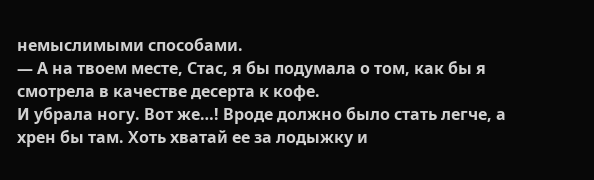немыслимыми способами.
— А на твоем месте, Стас, я бы подумала о том, как бы я смотрела в качестве десерта к кофе.
И убрала ногу. Вот же…! Вроде должно было стать легче, а хрен бы там. Хоть хватай ее за лодыжку и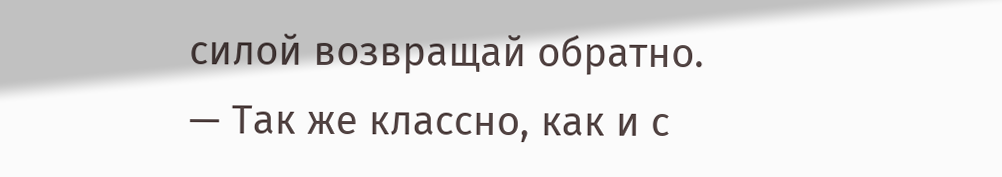силой возвращай обратно.
— Так же классно, как и с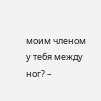моим членом у тебя между ног? –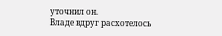уточнил он.
Владе вдруг расхотелось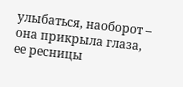улыбаться, наоборот – она прикрыла глаза, ее ресницы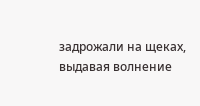задрожали на щеках, выдавая волнение